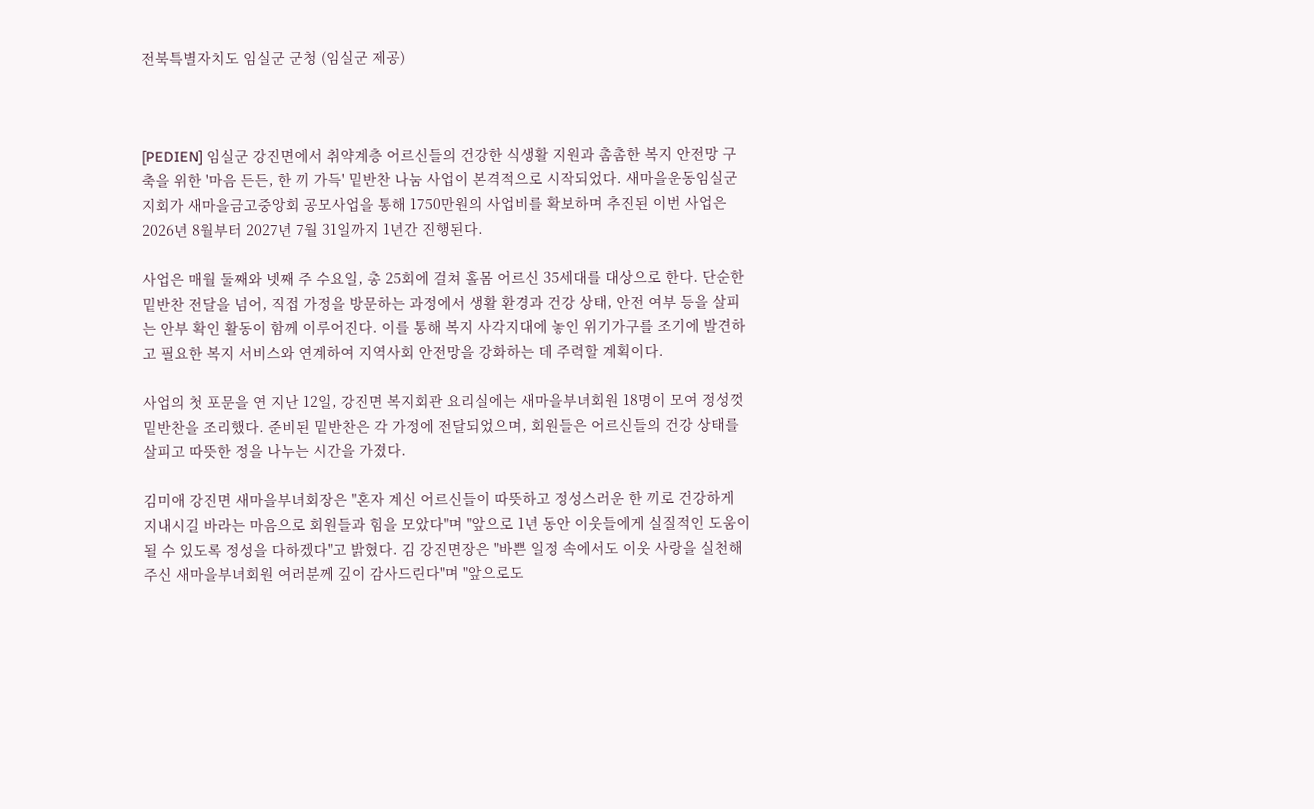전북특별자치도 임실군 군청 (임실군 제공)



[PEDIEN] 임실군 강진면에서 취약계층 어르신들의 건강한 식생활 지원과 촘촘한 복지 안전망 구축을 위한 '마음 든든, 한 끼 가득' 밑반찬 나눔 사업이 본격적으로 시작되었다. 새마을운동임실군지회가 새마을금고중앙회 공모사업을 통해 1750만원의 사업비를 확보하며 추진된 이번 사업은 2026년 8월부터 2027년 7월 31일까지 1년간 진행된다.

사업은 매월 둘째와 넷째 주 수요일, 총 25회에 걸쳐 홀몸 어르신 35세대를 대상으로 한다. 단순한 밑반찬 전달을 넘어, 직접 가정을 방문하는 과정에서 생활 환경과 건강 상태, 안전 여부 등을 살피는 안부 확인 활동이 함께 이루어진다. 이를 통해 복지 사각지대에 놓인 위기가구를 조기에 발견하고 필요한 복지 서비스와 연계하여 지역사회 안전망을 강화하는 데 주력할 계획이다.

사업의 첫 포문을 연 지난 12일, 강진면 복지회관 요리실에는 새마을부녀회원 18명이 모여 정성껏 밑반찬을 조리했다. 준비된 밑반찬은 각 가정에 전달되었으며, 회원들은 어르신들의 건강 상태를 살피고 따뜻한 정을 나누는 시간을 가졌다.

김미애 강진면 새마을부녀회장은 "혼자 계신 어르신들이 따뜻하고 정성스러운 한 끼로 건강하게 지내시길 바라는 마음으로 회원들과 힘을 모았다"며 "앞으로 1년 동안 이웃들에게 실질적인 도움이 될 수 있도록 정성을 다하겠다"고 밝혔다. 김 강진면장은 "바쁜 일정 속에서도 이웃 사랑을 실천해 주신 새마을부녀회원 여러분께 깊이 감사드린다"며 "앞으로도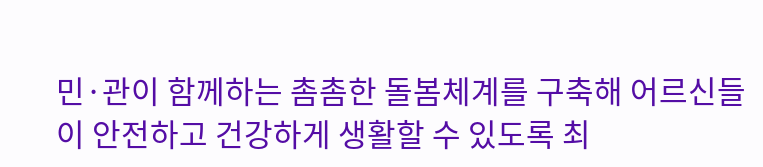민·관이 함께하는 촘촘한 돌봄체계를 구축해 어르신들이 안전하고 건강하게 생활할 수 있도록 최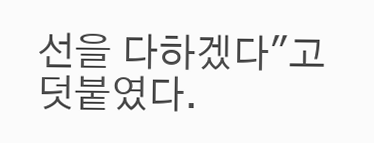선을 다하겠다"고 덧붙였다.